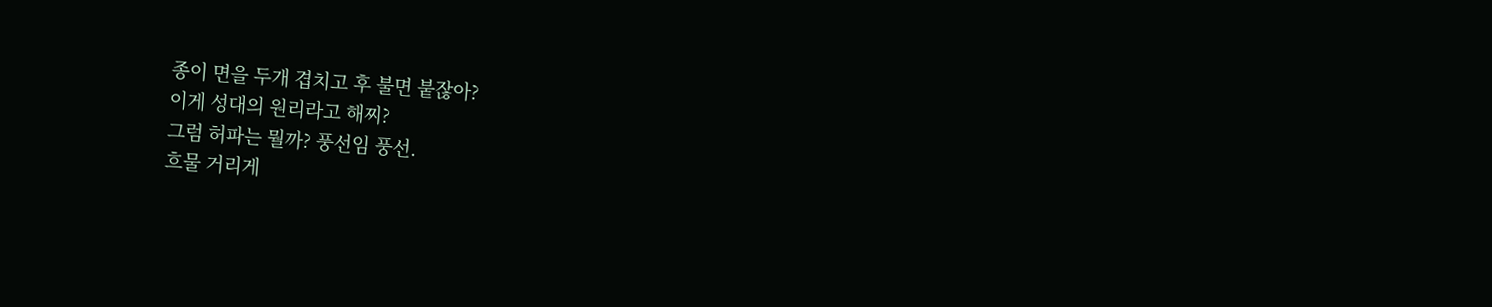종이 면을 두개 겹치고 후 불면 붙잖아?
이게 성대의 원리라고 해찌?
그럼 허파는 뭘까? 풍선임 풍선.
흐물 거리게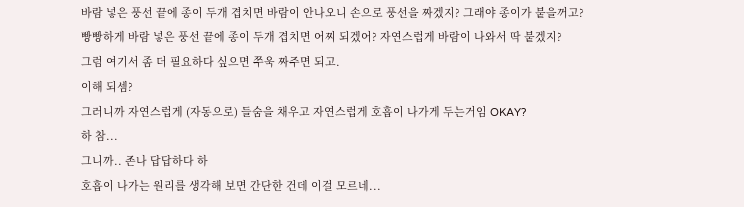바람 넣은 풍선 끝에 종이 두개 겹치면 바람이 안나오니 손으로 풍선을 짜겠지? 그래야 종이가 붙을꺼고?
빵빵하게 바람 넣은 풍선 끝에 종이 두개 겹치면 어찌 되겠어? 자연스럽게 바람이 나와서 딱 붙겠지?
그럼 여기서 좀 더 필요하다 싶으면 쭈욱 짜주면 되고.
이해 되셈?
그러니까 자연스럽게 (자동으로) 들숨을 채우고 자연스럽게 호흡이 나가게 두는거임 OKAY?
하 참...
그니까.. 존나 답답하다 하
호흡이 나가는 원리를 생각해 보면 간단한 건데 이걸 모르네...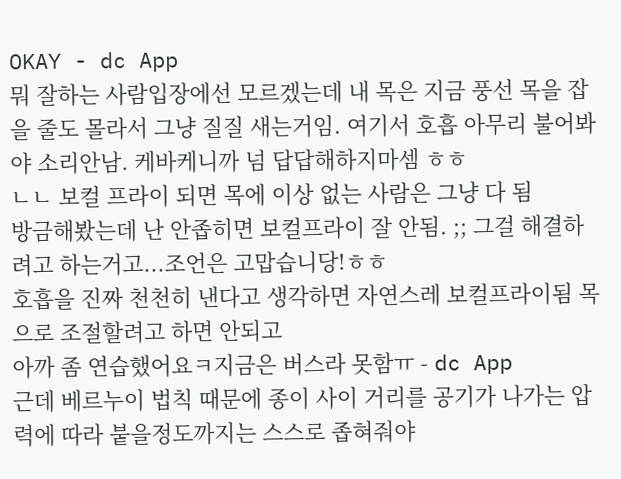OKAY - dc App
뭐 잘하는 사람입장에선 모르겠는데 내 목은 지금 풍선 목을 잡을 줄도 몰라서 그냥 질질 새는거임. 여기서 호흡 아무리 불어봐야 소리안남. 케바케니까 넘 답답해하지마셈 ㅎㅎ
ㄴㄴ 보컬 프라이 되면 목에 이상 없는 사람은 그냥 다 됨
방금해봤는데 난 안좁히면 보컬프라이 잘 안됨. ;; 그걸 해결하려고 하는거고...조언은 고맙습니당!ㅎㅎ
호흡을 진짜 천천히 낸다고 생각하면 자연스레 보컬프라이됨 목으로 조절할려고 하면 안되고
아까 좀 연습했어요ㅋ지금은 버스라 못함ㅠ - dc App
근데 베르누이 법칙 때문에 종이 사이 거리를 공기가 나가는 압력에 따라 붙을정도까지는 스스로 좁혀줘야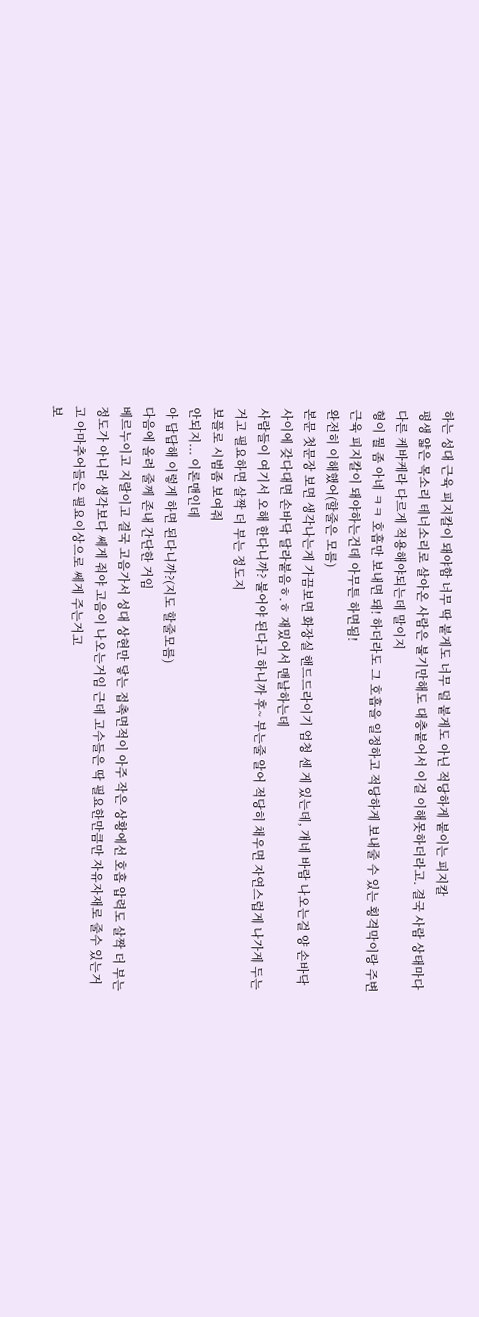하는 성대 근육 피지칼이 돼야함 너무 딱 붙게도 너무 덜 붙게도 아닌 적당하게 붙이는 피지칼
평생 얇은 목소리 테너소리로 살아온 사람은 불기만해도 대충붙어서 이걸 이해못하더라고. 결국 사람 상태마다 다른 케바케라 다르게 적용해야되는데 말이지
형이 뭘 좀 아네 ㅋㅋ 호흡만 보내면 돼! 하더라도 그 호흡을 일정하고 적당하게 보내줄 수 있는 횡격막이랑 주변근육 피지칼이 돼야하는건데 아무튼 하면됨!
완전히 이해했어(할줄은 모름)
본문 첫문장 보면 생각나는게 가끔보면 화장실 핸드드라이기 엄청 센 게 있는데, 걔네 바람 나오는걸 양 손바닥 사이에 갖다대면 손바닥 달라붙음ㅎ.ㅎ 재밌어서 맨날하는데
사람들이 여기서 오해 한다니까? 불어야 된다고 하니까 후~ 부는줄 알어 적당히 채우면 자연스럽게 나가게 두는거고 필요하면 살짝 더 부는 정도지
보플로 시범좀 보여줘
안되지... 이론맨인데
아 답답해 이렇게 하면 된다니까?(지도 할줄모름)
다음에 올려 줄께 존내 간단한 거임
베르누이고 지랄이고 결국 고음가서 성대 상현만 닿는 접촉면적이 아주 작은 상황에선 호흡 압력도 살짝 더 부는정도가 아니라 생각보다 쎄게 줘야 고음이 나오는거임 근데 고수들은 딱 필요한만큼만 자유자재로 줄수 있는거고 아마추어들은 필요이상으로 쎄게 주는거고
보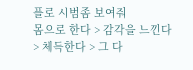플로 시범좀 보여줘
몸으로 한다 > 감각을 느낀다 > 체득한다 > 그 다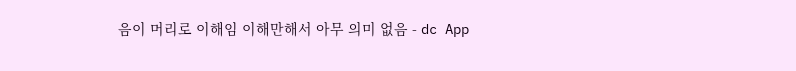음이 머리로 이해임 이해만해서 아무 의미 없음 - dc App